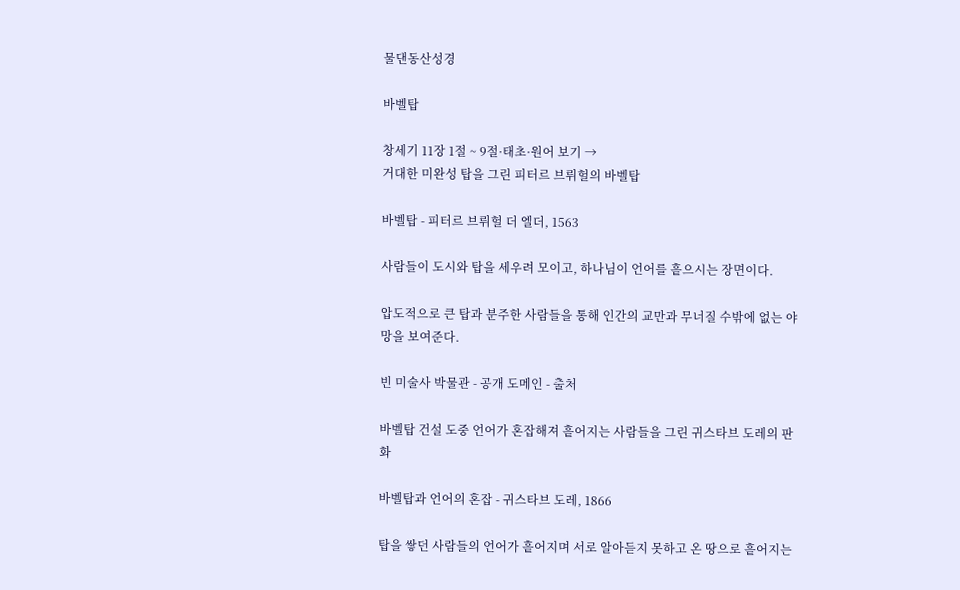물댄동산성경

바벨탑

창세기 11장 1절 ~ 9절·태초·원어 보기 →
거대한 미완성 탑을 그린 피터르 브뤼헐의 바벨탑

바벨탑 - 피터르 브뤼헐 더 엘더, 1563

사람들이 도시와 탑을 세우려 모이고, 하나님이 언어를 흩으시는 장면이다.

압도적으로 큰 탑과 분주한 사람들을 통해 인간의 교만과 무너질 수밖에 없는 야망을 보여준다.

빈 미술사 박물관 - 공개 도메인 - 출처

바벨탑 건설 도중 언어가 혼잡해져 흩어지는 사람들을 그린 귀스타브 도레의 판화

바벨탑과 언어의 혼잡 - 귀스타브 도레, 1866

탑을 쌓던 사람들의 언어가 흩어지며 서로 알아듣지 못하고 온 땅으로 흩어지는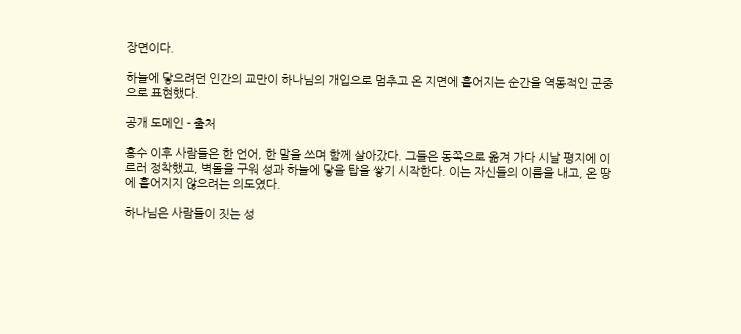장면이다.

하늘에 닿으려던 인간의 교만이 하나님의 개입으로 멈추고 온 지면에 흩어지는 순간을 역동적인 군중으로 표현했다.

공개 도메인 - 출처

홍수 이후 사람들은 한 언어, 한 말을 쓰며 함께 살아갔다. 그들은 동쪽으로 옮겨 가다 시날 평지에 이르러 정착했고, 벽돌을 구워 성과 하늘에 닿을 탑을 쌓기 시작한다. 이는 자신들의 이름을 내고, 온 땅에 흩어지지 않으려는 의도였다.

하나님은 사람들이 짓는 성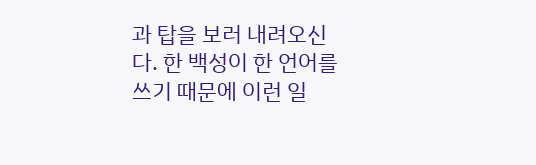과 탑을 보러 내려오신다. 한 백성이 한 언어를 쓰기 때문에 이런 일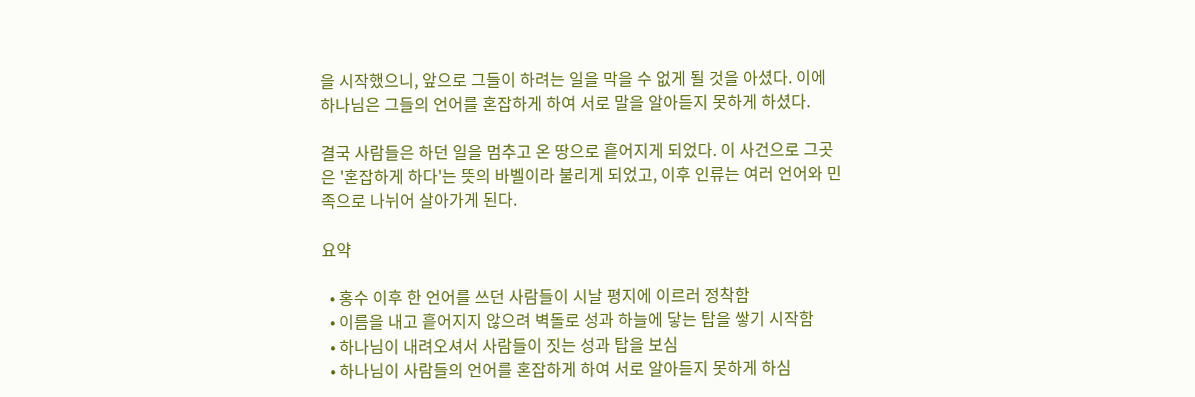을 시작했으니, 앞으로 그들이 하려는 일을 막을 수 없게 될 것을 아셨다. 이에 하나님은 그들의 언어를 혼잡하게 하여 서로 말을 알아듣지 못하게 하셨다.

결국 사람들은 하던 일을 멈추고 온 땅으로 흩어지게 되었다. 이 사건으로 그곳은 '혼잡하게 하다'는 뜻의 바벨이라 불리게 되었고, 이후 인류는 여러 언어와 민족으로 나뉘어 살아가게 된다.

요약

  • 홍수 이후 한 언어를 쓰던 사람들이 시날 평지에 이르러 정착함
  • 이름을 내고 흩어지지 않으려 벽돌로 성과 하늘에 닿는 탑을 쌓기 시작함
  • 하나님이 내려오셔서 사람들이 짓는 성과 탑을 보심
  • 하나님이 사람들의 언어를 혼잡하게 하여 서로 알아듣지 못하게 하심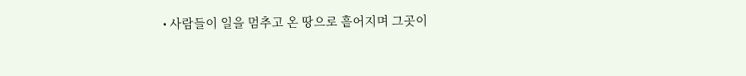• 사람들이 일을 멈추고 온 땅으로 흩어지며 그곳이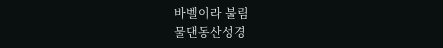바벨이라 불림
물댄동산성경